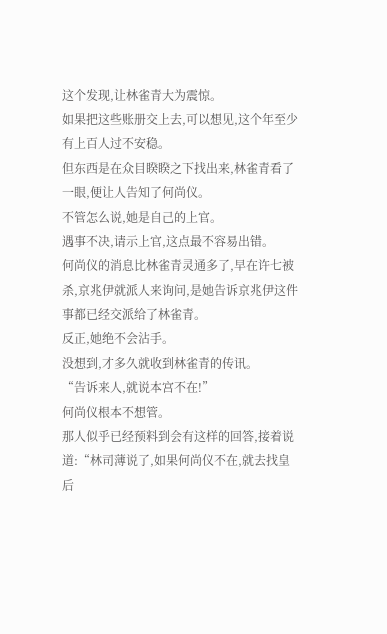这个发现,让林雀青大为震惊。
如果把这些账册交上去,可以想见,这个年至少有上百人过不安稳。
但东西是在众目睽睽之下找出来,林雀青看了一眼,便让人告知了何尚仪。
不管怎么说,她是自己的上官。
遇事不决,请示上官,这点最不容易出错。
何尚仪的消息比林雀青灵通多了,早在许七被杀,京兆伊就派人来询问,是她告诉京兆伊这件事都已经交派给了林雀青。
反正,她绝不会沾手。
没想到,才多久就收到林雀青的传讯。
“告诉来人,就说本宫不在!”
何尚仪根本不想管。
那人似乎已经预料到会有这样的回答,接着说道:“林司薄说了,如果何尚仪不在,就去找皇后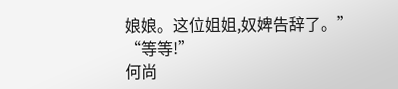娘娘。这位姐姐,奴婢告辞了。”
“等等!”
何尚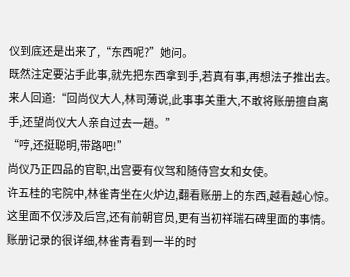仪到底还是出来了,“东西呢?”她问。
既然注定要沾手此事,就先把东西拿到手,若真有事,再想法子推出去。
来人回道:“回尚仪大人,林司薄说,此事事关重大,不敢将账册擅自离手,还望尚仪大人亲自过去一趟。”
“哼,还挺聪明,带路吧!”
尚仪乃正四品的官职,出宫要有仪驾和随侍宫女和女使。
许五桂的宅院中,林雀青坐在火炉边,翻看账册上的东西,越看越心惊。
这里面不仅涉及后宫,还有前朝官员,更有当初祥瑞石碑里面的事情。
账册记录的很详细,林雀青看到一半的时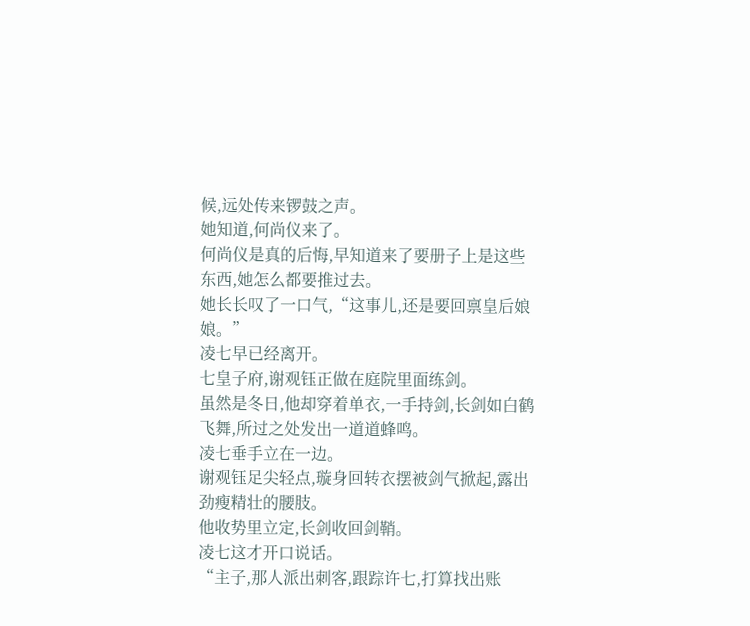候,远处传来锣鼓之声。
她知道,何尚仪来了。
何尚仪是真的后悔,早知道来了要册子上是这些东西,她怎么都要推过去。
她长长叹了一口气,“这事儿,还是要回禀皇后娘娘。”
凌七早已经离开。
七皇子府,谢观钰正做在庭院里面练剑。
虽然是冬日,他却穿着单衣,一手持剑,长剑如白鹤飞舞,所过之处发出一道道蜂鸣。
凌七垂手立在一边。
谢观钰足尖轻点,璇身回转衣摆被剑气掀起,露出劲瘦精壮的腰肢。
他收势里立定,长剑收回剑鞘。
凌七这才开口说话。
“主子,那人派出刺客,跟踪许七,打算找出账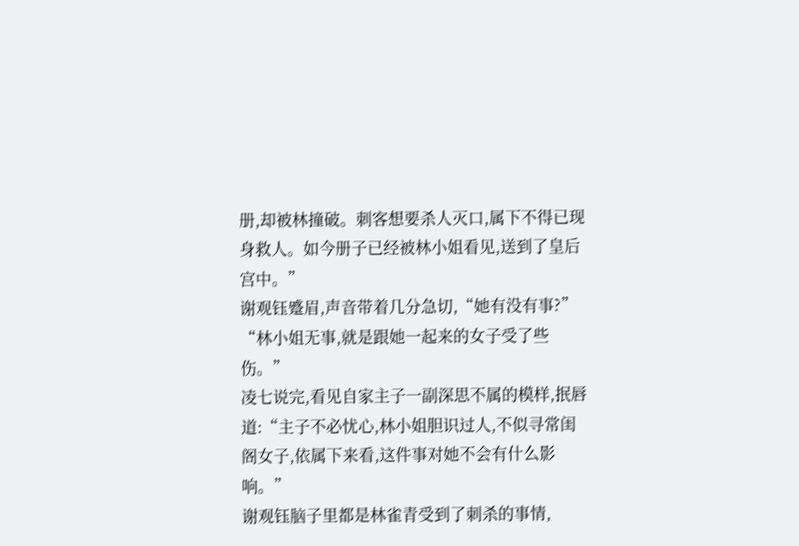册,却被林撞破。刺客想要杀人灭口,属下不得已现身救人。如今册子已经被林小姐看见,送到了皇后宫中。”
谢观钰蹙眉,声音带着几分急切,“她有没有事?”
“林小姐无事,就是跟她一起来的女子受了些伤。”
凌七说完,看见自家主子一副深思不属的模样,抿唇道:“主子不必忧心,林小姐胆识过人,不似寻常闺阁女子,依属下来看,这件事对她不会有什么影响。”
谢观钰脑子里都是林雀青受到了刺杀的事情,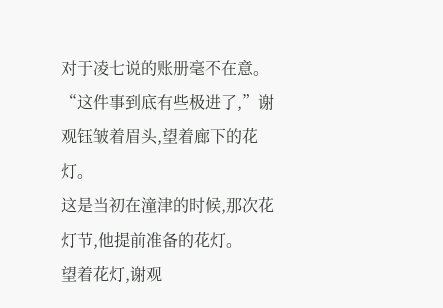对于凌七说的账册毫不在意。
“这件事到底有些极进了,”谢观钰皱着眉头,望着廊下的花灯。
这是当初在潼津的时候,那次花灯节,他提前准备的花灯。
望着花灯,谢观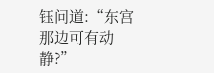钰问道:“东宫那边可有动静?”